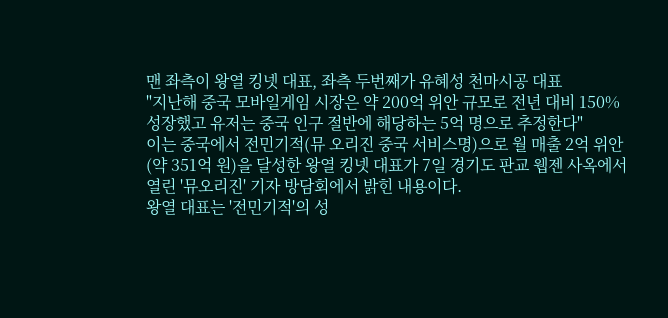맨 좌측이 왕열 킹넷 대표, 좌측 두번째가 유혜성 천마시공 대표
"지난해 중국 모바일게임 시장은 약 200억 위안 규모로 전년 대비 150% 성장했고 유저는 중국 인구 절반에 해당하는 5억 명으로 추정한다"
이는 중국에서 전민기적(뮤 오리진 중국 서비스명)으로 월 매출 2억 위안(약 351억 원)을 달성한 왕열 킹넷 대표가 7일 경기도 판교 웹젠 사옥에서 열린 '뮤오리진' 기자 방담회에서 밝힌 내용이다.
왕열 대표는 '전민기적'의 성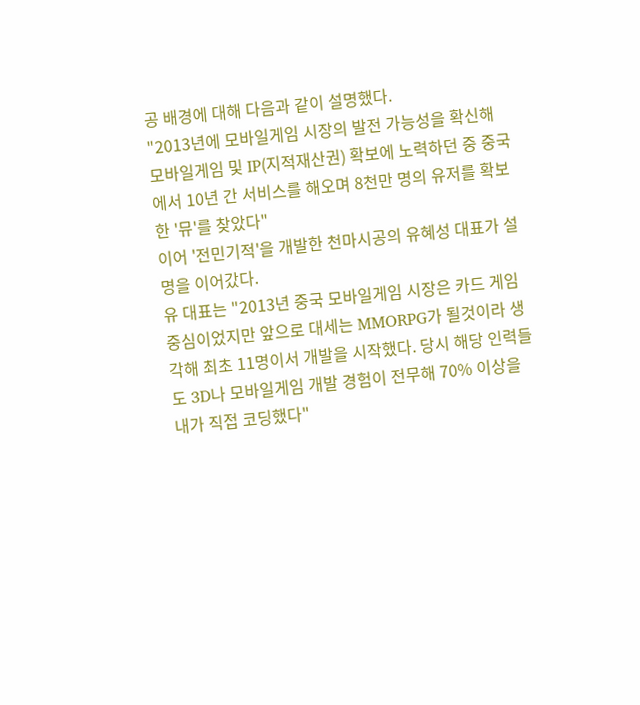공 배경에 대해 다음과 같이 설명했다.
"2013년에 모바일게임 시장의 발전 가능성을 확신해 모바일게임 및 IP(지적재산권) 확보에 노력하던 중 중국에서 10년 간 서비스를 해오며 8천만 명의 유저를 확보한 '뮤'를 찾았다"
이어 '전민기적'을 개발한 천마시공의 유혜성 대표가 설명을 이어갔다.
유 대표는 "2013년 중국 모바일게임 시장은 카드 게임 중심이었지만 앞으로 대세는 MMORPG가 될것이라 생각해 최초 11명이서 개발을 시작했다. 당시 해당 인력들도 3D나 모바일게임 개발 경험이 전무해 70% 이상을 내가 직접 코딩했다"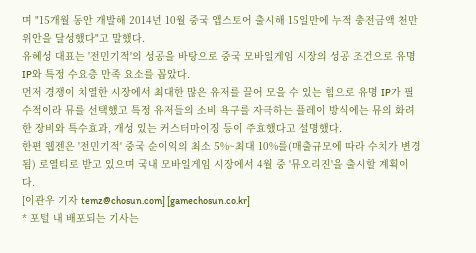며 "15개월 동안 개발해 2014년 10월 중국 앱스토어 출시해 15일만에 누적 충전금액 천만 위안을 달성했다"고 말했다.
유혜성 대표는 '전민기적'의 성공을 바탕으로 중국 모바일게임 시장의 성공 조건으로 유명 IP와 특정 수요층 만족 요소를 꼽았다.
먼저 경쟁이 치열한 시장에서 최대한 많은 유저를 끌어 모을 수 있는 힘으로 유명 IP가 필수적이라 뮤를 선택했고 특정 유저들의 소비 욕구를 자극하는 플레이 방식에는 뮤의 화려한 장비와 특수효과, 개성 있는 커스터마이징 등이 주효했다고 설명했다.
한편 웹젠은 '전민기적' 중국 순이익의 최소 5%~최대 10%를(매출규모에 따라 수치가 변경됨) 로열티로 받고 있으며 국내 모바일게임 시장에서 4월 중 '뮤오리진'을 출시할 계획이다.
[이관우 기자 temz@chosun.com] [gamechosun.co.kr]
* 포털 내 배포되는 기사는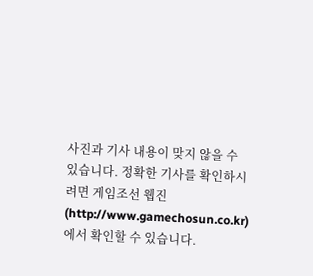사진과 기사 내용이 맞지 않을 수 있습니다. 정확한 기사를 확인하시려면 게임조선 웹진(http://www.gamechosun.co.kr)에서 확인할 수 있습니다.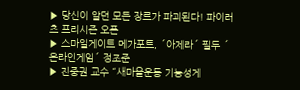▶ 당신이 알던 모든 장르가 파괴된다! 파이러츠 프리시즌 오픈
▶ 스마일게이트 메가포트, ´아제라´ 필두 ´온라인게임´ 정조준
▶ 진중권 교수 ˝새마을운동 기능성게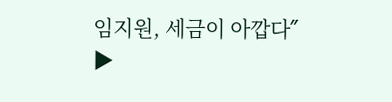임지원, 세금이 아깝다˝
▶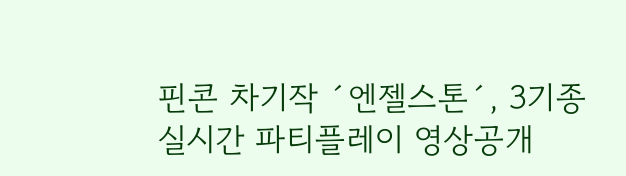핀콘 차기작 ´엔젤스톤´, 3기종 실시간 파티플레이 영상공개